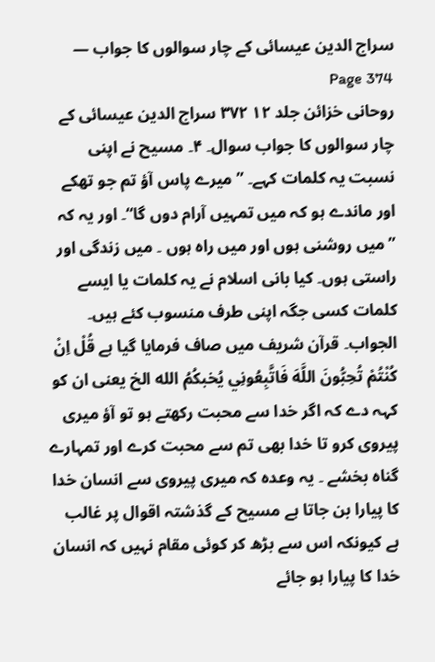سراج الدین عیسائی کے چار سوالوں کا جواب — Page 374
روحانی خزائن جلد ۱۲ ۳۷۲ سراج الدین عیسائی کے چار سوالوں کا جواب سوال۔ ۴۔ مسیح نے اپنی نسبت یہ کلمات کہے۔ ”میرے پاس آؤ تم جو تھکے اور ماندے ہو کہ میں تمہیں آرام دوں گا“۔ اور یہ کہ ”میں روشنی ہوں اور میں راہ ہوں ۔ میں زندگی اور راستی ہوں۔ کیا بانی اسلام نے یہ کلمات یا ایسے کلمات کسی جگہ اپنی طرف منسوب کئے ہیں۔ الجواب۔ قرآن شریف میں صاف فرمایا گیا ہے قُلْ اِنْ كُنْتُمْ تُحِبُّونَ اللَّهَ فَاتَّبِعُونِي يُخبكُمُ الله الخ یعنی ان کو کہہ دے کہ اگر خدا سے محبت رکھتے ہو تو آؤ میری پیروی کرو تا خدا بھی تم سے محبت کرے اور تمہارے گناہ بخشے ۔ یہ وعدہ کہ میری پیروی سے انسان خدا کا پیارا بن جاتا ہے مسیح کے گذشتہ اقوال پر غالب ہے کیونکہ اس سے بڑھ کر کوئی مقام نہیں کہ انسان خدا کا پیارا ہو جائے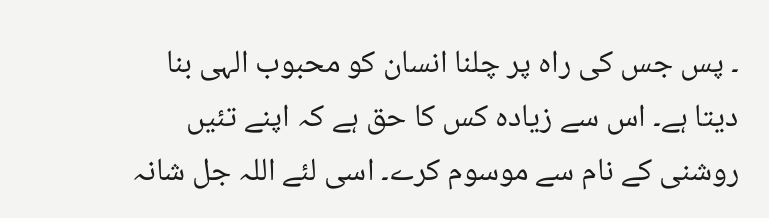۔ پس جس کی راہ پر چلنا انسان کو محبوب الہی بنا دیتا ہے۔ اس سے زیادہ کس کا حق ہے کہ اپنے تئیں روشنی کے نام سے موسوم کرے۔ اسی لئے اللہ جل شانہ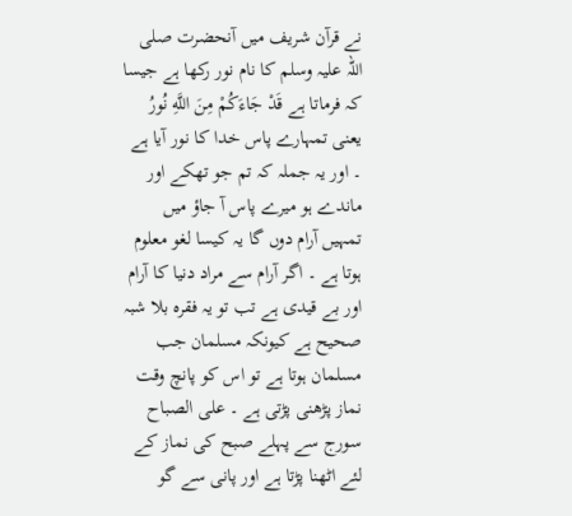نے قرآن شریف میں آنحضرت صلی اللہ علیہ وسلم کا نام نور رکھا ہے جیسا کہ فرماتا ہے قَدْ جَاءَكُمْ مِنَ اللَّهِ نُورُ یعنی تمہارے پاس خدا کا نور آیا ہے ۔ اور یہ جملہ کہ تم جو تھکے اور ماندے ہو میرے پاس آ جاؤ میں تمہیں آرام دوں گا یہ کیسا لغو معلوم ہوتا ہے ۔ اگر آرام سے مراد دنیا کا آرام اور بے قیدی ہے تب تو یہ فقرہ بلا شبہ صحیح ہے کیونکہ مسلمان جب مسلمان ہوتا ہے تو اس کو پانچ وقت نماز پڑھنی پڑتی ہے ۔ علی الصباح سورج سے پہلے صبح کی نماز کے لئے اٹھنا پڑتا ہے اور پانی سے گو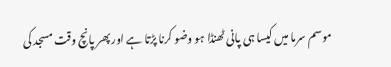موسم سرما میں کیسا ہی پانی ٹھنڈا ہو وضو کرنا پڑتا ہے اور پھر پانچ وقت مسجد کی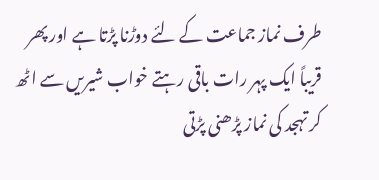طرف نماز جماعت کے لئے دوڑنا پڑتا ہے اور پھر قریباً ایک پہر رات باقی رہتے خواب شیریں سے اٹھ کر تہجد کی نماز پڑھنی پڑتی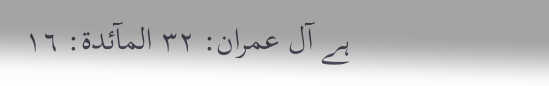ہے آل عمران: ۳۲ المآئدة: ١٦